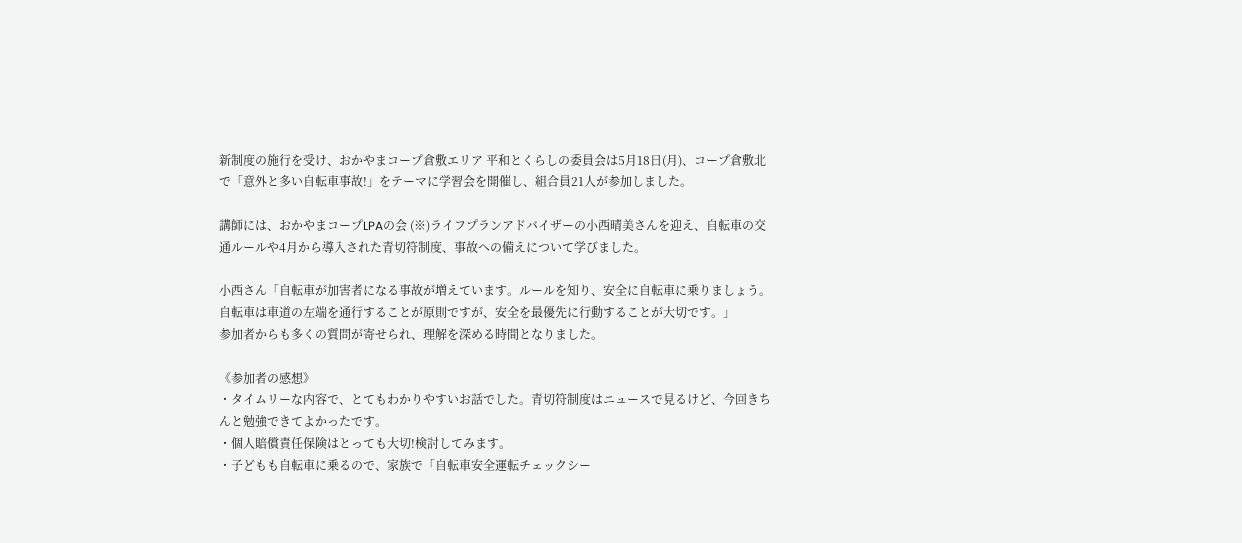新制度の施行を受け、おかやまコープ倉敷エリア 平和とくらしの委員会は5月18日(月)、コープ倉敷北で「意外と多い自転車事故!」をテーマに学習会を開催し、組合員21人が参加しました。

講師には、おかやまコープLPAの会 (※)ライフプランアドバイザーの小西晴美さんを迎え、自転車の交通ルールや4月から導入された青切符制度、事故への備えについて学びました。

小西さん「自転車が加害者になる事故が増えています。ルールを知り、安全に自転車に乗りましょう。自転車は車道の左端を通行することが原則ですが、安全を最優先に行動することが大切です。」
参加者からも多くの質問が寄せられ、理解を深める時間となりました。

《参加者の感想》
・タイムリーな内容で、とてもわかりやすいお話でした。青切符制度はニュースで見るけど、今回きちんと勉強できてよかったです。
・個人賠償責任保険はとっても大切!検討してみます。
・子どもも自転車に乗るので、家族で「自転車安全運転チェックシー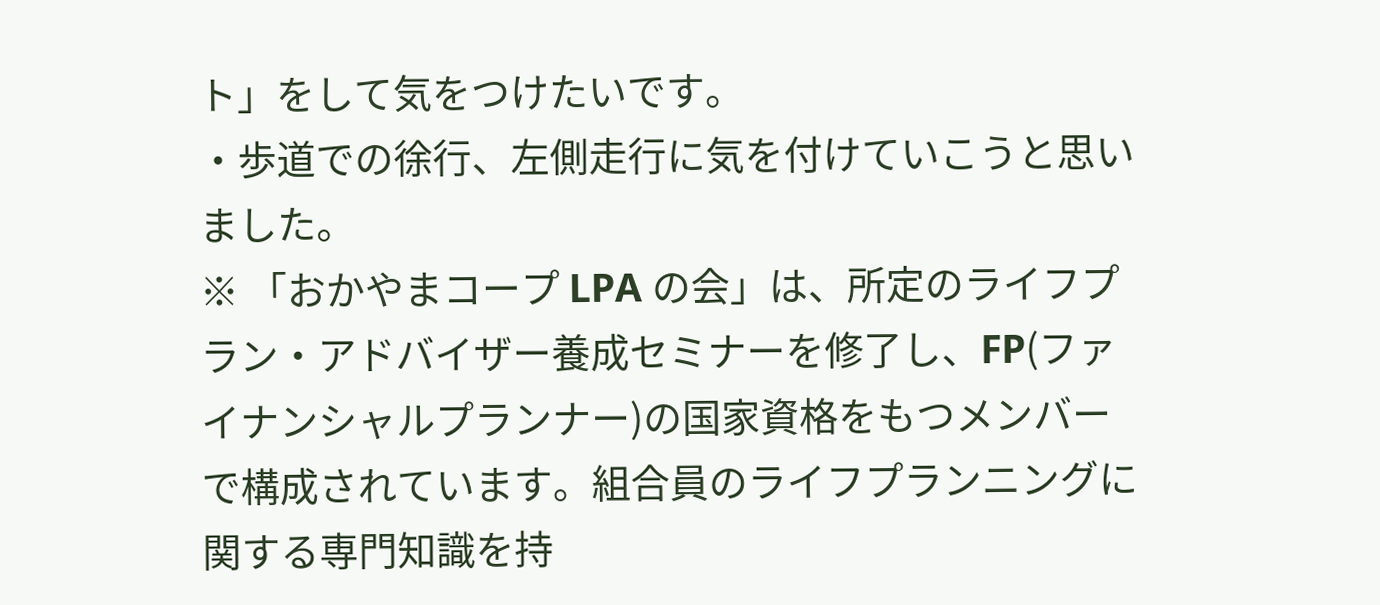ト」をして気をつけたいです。
・歩道での徐行、左側走行に気を付けていこうと思いました。
※ 「おかやまコープ LPA の会」は、所定のライフプラン・アドバイザー養成セミナーを修了し、FP(ファイナンシャルプランナー)の国家資格をもつメンバーで構成されています。組合員のライフプランニングに関する専門知識を持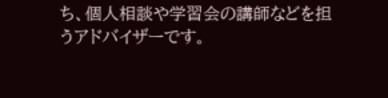ち、個人相談や学習会の講師などを担うアドバイザーです。